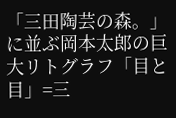「三田陶芸の森。」に並ぶ岡本太郎の巨大リトグラフ「目と目」=三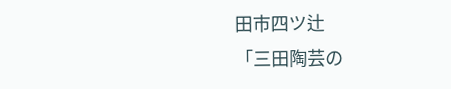田市四ツ辻
「三田陶芸の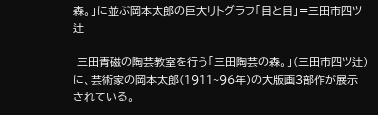森。」に並ぶ岡本太郎の巨大リトグラフ「目と目」=三田市四ツ辻

 三田青磁の陶芸教室を行う「三田陶芸の森。」(三田市四ツ辻)に、芸術家の岡本太郎(1911~96年)の大版画3部作が展示されている。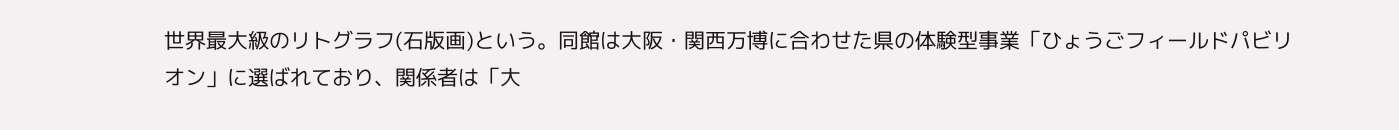世界最大級のリトグラフ(石版画)という。同館は大阪・関西万博に合わせた県の体験型事業「ひょうごフィールドパビリオン」に選ばれており、関係者は「大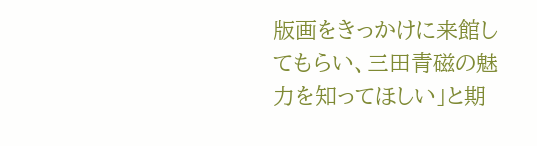版画をきっかけに来館してもらい、三田青磁の魅力を知ってほしい」と期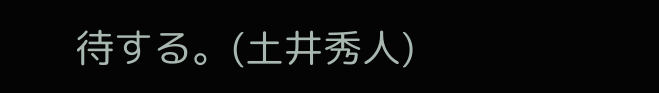待する。(土井秀人)